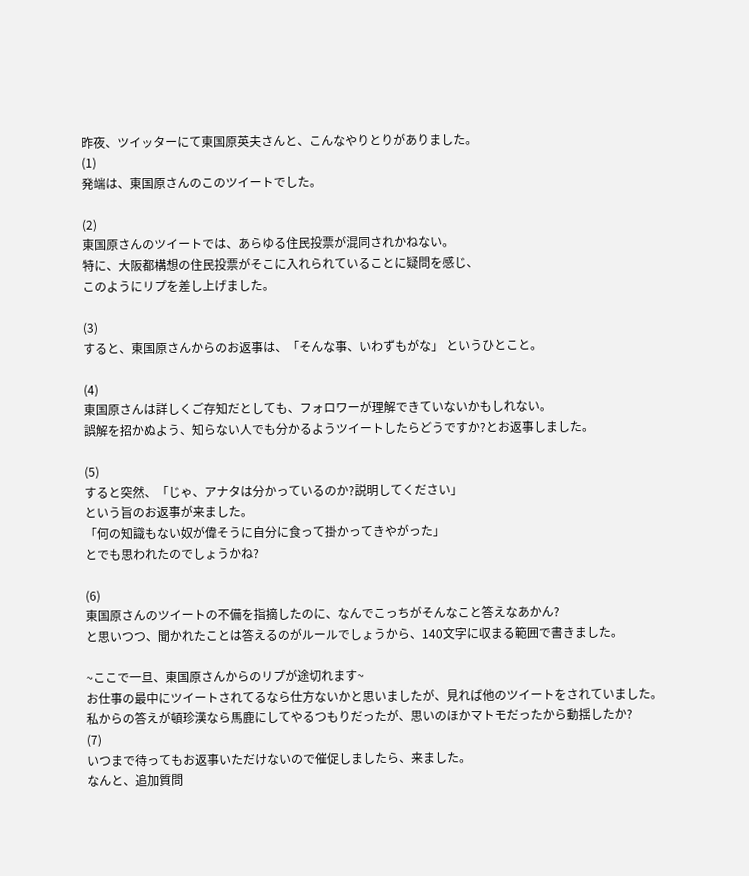昨夜、ツイッターにて東国原英夫さんと、こんなやりとりがありました。
(1)
発端は、東国原さんのこのツイートでした。

(2)
東国原さんのツイートでは、あらゆる住民投票が混同されかねない。
特に、大阪都構想の住民投票がそこに入れられていることに疑問を感じ、
このようにリプを差し上げました。

(3)
すると、東国原さんからのお返事は、「そんな事、いわずもがな」 というひとこと。

(4)
東国原さんは詳しくご存知だとしても、フォロワーが理解できていないかもしれない。
誤解を招かぬよう、知らない人でも分かるようツイートしたらどうですか?とお返事しました。

(5)
すると突然、「じゃ、アナタは分かっているのか?説明してください」
という旨のお返事が来ました。
「何の知識もない奴が偉そうに自分に食って掛かってきやがった」
とでも思われたのでしょうかね?

(6)
東国原さんのツイートの不備を指摘したのに、なんでこっちがそんなこと答えなあかん?
と思いつつ、聞かれたことは答えるのがルールでしょうから、140文字に収まる範囲で書きました。

~ここで一旦、東国原さんからのリプが途切れます~
お仕事の最中にツイートされてるなら仕方ないかと思いましたが、見れば他のツイートをされていました。
私からの答えが頓珍漢なら馬鹿にしてやるつもりだったが、思いのほかマトモだったから動揺したか?
(7)
いつまで待ってもお返事いただけないので催促しましたら、来ました。
なんと、追加質問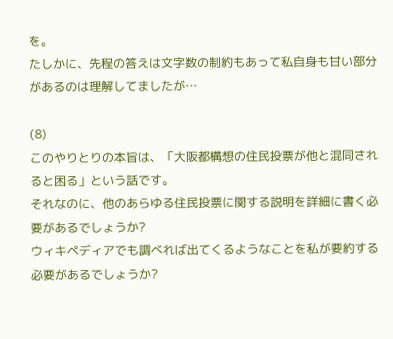を。
たしかに、先程の答えは文字数の制約もあって私自身も甘い部分があるのは理解してましたが…

(8)
このやりとりの本旨は、「大阪都構想の住民投票が他と混同されると困る」という話です。
それなのに、他のあらゆる住民投票に関する説明を詳細に書く必要があるでしょうか?
ウィキペディアでも調べれば出てくるようなことを私が要約する必要があるでしょうか?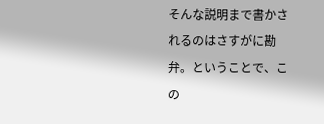そんな説明まで書かされるのはさすがに勘弁。ということで、この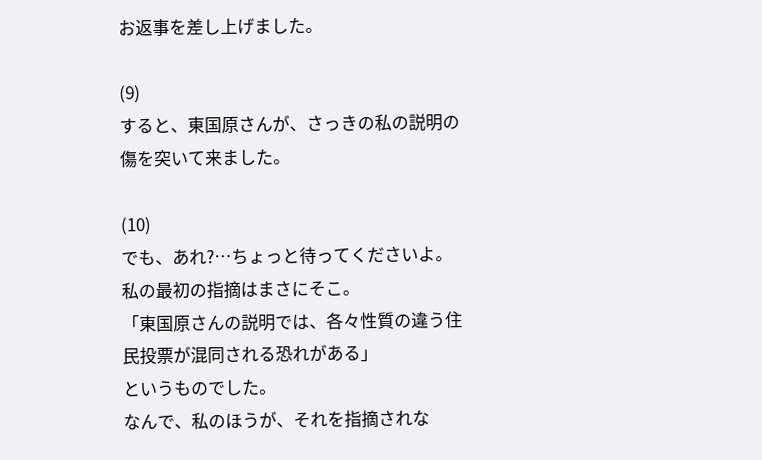お返事を差し上げました。

(9)
すると、東国原さんが、さっきの私の説明の傷を突いて来ました。

(10)
でも、あれ?…ちょっと待ってくださいよ。
私の最初の指摘はまさにそこ。
「東国原さんの説明では、各々性質の違う住民投票が混同される恐れがある」
というものでした。
なんで、私のほうが、それを指摘されな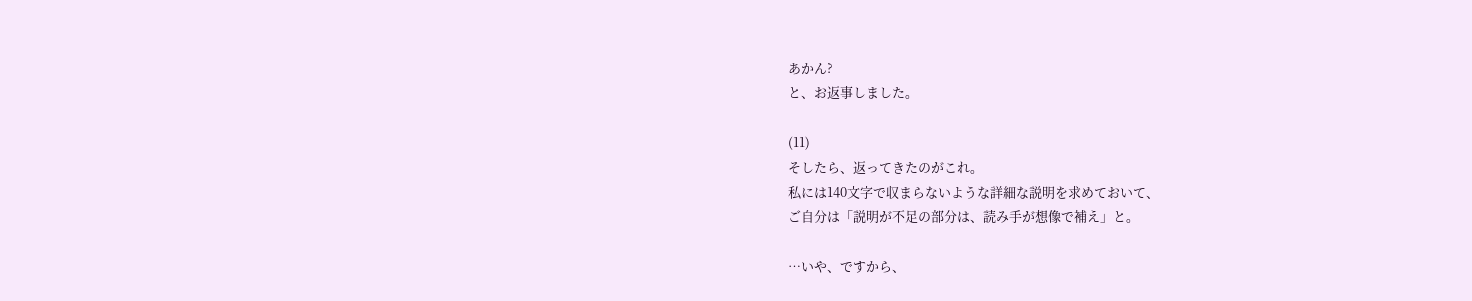あかん?
と、お返事しました。

(11)
そしたら、返ってきたのがこれ。
私には140文字で収まらないような詳細な説明を求めておいて、
ご自分は「説明が不足の部分は、読み手が想像で補え」と。

…いや、ですから、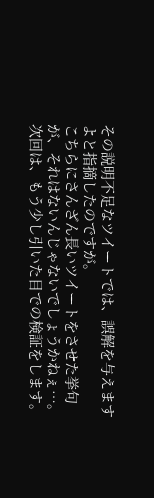その説明不足なツイートでは、誤解を与えますよと指摘したのですが。
こちらにさんざん長いツイートをさせた挙句が、それはないんじゃないでしょうかねぇ…。
次回は、もう少し引いた目での検証をします。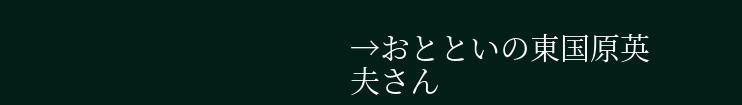→おとといの東国原英夫さん